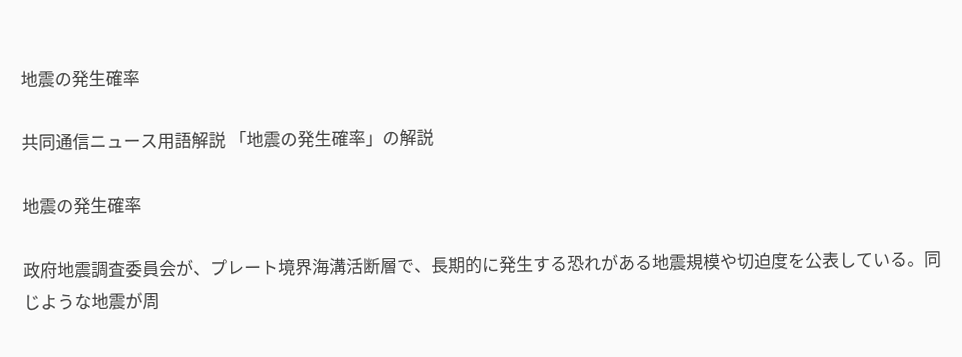地震の発生確率

共同通信ニュース用語解説 「地震の発生確率」の解説

地震の発生確率

政府地震調査委員会が、プレート境界海溝活断層で、長期的に発生する恐れがある地震規模や切迫度を公表している。同じような地震が周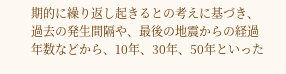期的に繰り返し起きるとの考えに基づき、過去の発生間隔や、最後の地震からの経過年数などから、10年、30年、50年といった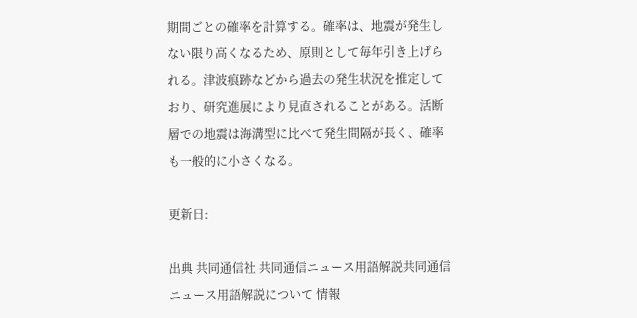期間ごとの確率を計算する。確率は、地震が発生しない限り高くなるため、原則として毎年引き上げられる。津波痕跡などから過去の発生状況を推定しており、研究進展により見直されることがある。活断層での地震は海溝型に比べて発生間隔が長く、確率も一般的に小さくなる。

更新日:

出典 共同通信社 共同通信ニュース用語解説共同通信ニュース用語解説について 情報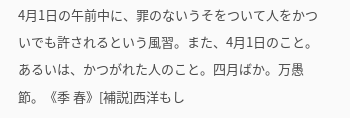4月1日の午前中に、罪のないうそをついて人をかついでも許されるという風習。また、4月1日のこと。あるいは、かつがれた人のこと。四月ばか。万愚節。《季 春》[補説]西洋もし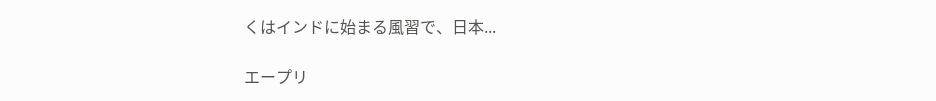くはインドに始まる風習で、日本...

エープリ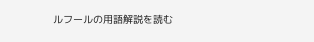ルフールの用語解説を読む